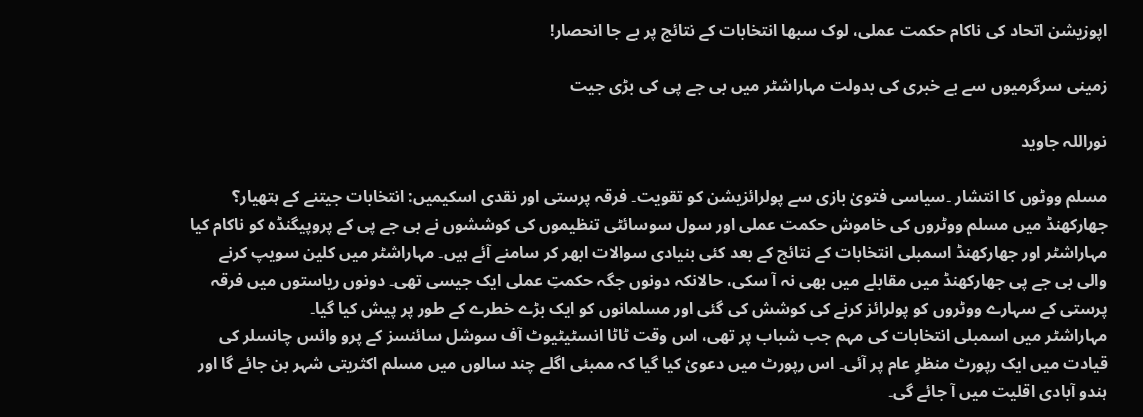اپوزیشن اتحاد کی ناکام حکمت عملی، لوک سبھا انتخابات کے نتائج پر بے جا انحصار!

زمینی سرگرمیوں سے بے خبری کی بدولت مہاراشٹر میں بی جے پی کی بڑی جیت

نوراللہ جاوید

مسلم ووٹوں کا انتشار ۔سیاسی فتویٰ بازی سے پولرائزیشن کو تقویت۔ فرقہ پرستی اور نقدی اسکیمیں: انتخابات جیتنے کے ہتھیار؟
جھارکھنڈ میں مسلم ووٹروں کی خاموش حکمت عملی اور سول سوسائٹی تنظیموں کی کوششوں نے بی جے پی کے پروپیگنڈہ کو ناکام کیا
مہاراشٹر اور جھارکھنڈ اسمبلی انتخابات کے نتائج کے بعد کئی بنیادی سوالات ابھر کر سامنے آئے ہیں۔ مہاراشٹر میں کلین سویپ کرنے والی بی جے پی جھارکھنڈ میں مقابلے میں بھی نہ آ سکی، حالانکہ دونوں جگہ حکمتِ عملی ایک جیسی تھی۔ دونوں ریاستوں میں فرقہ پرستی کے سہارے ووٹروں کو پولرائز کرنے کی کوشش کی گئی اور مسلمانوں کو ایک بڑے خطرے کے طور پر پیش کیا گیا۔
مہاراشٹر میں اسمبلی انتخابات کی مہم جب شباب پر تھی، اس وقت ٹاٹا انسٹیٹیوٹ آف سوشل سائنسز کے پرو وائس چانسلر کی قیادت میں ایک رپورٹ منظرِ عام پر آئی۔ اس رپورٹ میں دعویٰ کیا گیا کہ ممبئی اگلے چند سالوں میں مسلم اکثریتی شہر بن جائے گا اور ہندو آبادی اقلیت میں آ جائے گی۔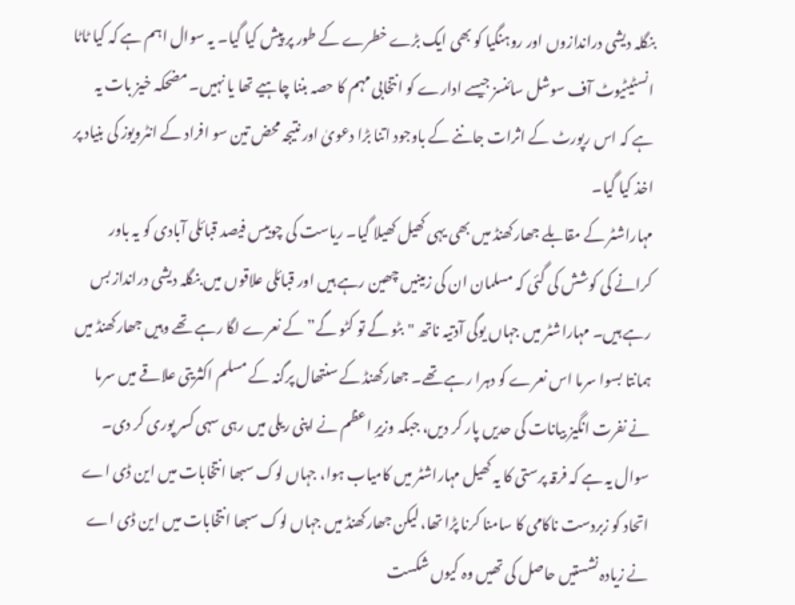بنگلہ دیشی دراندازوں اور روہنگیا کو بھی ایک بڑے خطرے کے طور پر پیش کیا گیا۔ یہ سوال اہم ہے کہ کیا ٹاٹا انسٹیٹیوٹ آف سوشل سائنسز جیسے ادارے کو انتخابی مہم کا حصہ بننا چاہیے تھا یا نہیں۔ مضحکہ خیز بات یہ ہے کہ اس رپورٹ کے اثرات جاننے کے باوجود اتنا بڑا دعویٰ اور نتیجہ محض تین سو افراد کے انٹرویوز کی بنیاد پر اخذ کیا گیا۔
مہاراشٹر کے مقابلے جھارکھنڈ میں بھی یہی کھیل کھیلا گیا۔ ریاست کی چوبیس فیصد قبائلی آبادی کو یہ باور کرانے کی کوشش کی گئی کہ مسلمان ان کی زمینیں چھین رہے ہیں اور قبائلی علاقوں میں بنگلہ دیشی درانداز بس رہے ہیں۔ مہاراشٹر میں جہاں یوگی آدتیہ ناتھ "بٹو گے تو کٹو گے” کے نعرے لگا رہے تھے وہیں جھارکھنڈ میں ہمانتا بسوا سرما اس نعرے کو دہرا رہے تھے۔ جھارکھنڈ کے سنتھال پرگنہ کے مسلم اکثریتی علاقے میں سرما نے نفرت انگیز بیانات کی حدیں پار کر دیں، جبکہ وزیرِ اعظم نے اپنی ریلی میں رہی سہی کسر پوری کر دی۔ سوال یہ ہے کہ فرقہ پرستی کا یہ کھیل مہاراشٹر میں کامیاب ہوا، جہاں لوک سبھا انتخابات میں این ڈی اے اتحاد کو زبردست ناکامی کا سامنا کرنا پڑا تھا، لیکن جھارکھنڈ میں جہاں لوک سبھا انتخابات میں این ڈی اے نے زیادہ نشستیں حاصل کی تھیں وہ کیوں شکست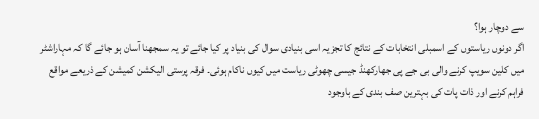سے دوچار ہوا؟
اگر دونوں ریاستوں کے اسمبلی انتخابات کے نتائج کا تجزیہ اسی بنیادی سوال کی بنیاد پر کیا جائے تو یہ سمجھنا آسان ہو جائے گا کہ مہاراشٹر میں کلین سویپ کرنے والی بی جے پی جھارکھنڈ جیسی چھوٹی ریاست میں کیوں ناکام ہوئی۔ فرقہ پرستی الیکشن کمیشن کے ذریعے مواقع فراہم کرنے اور ذات پات کی بہترین صف بندی کے باوجود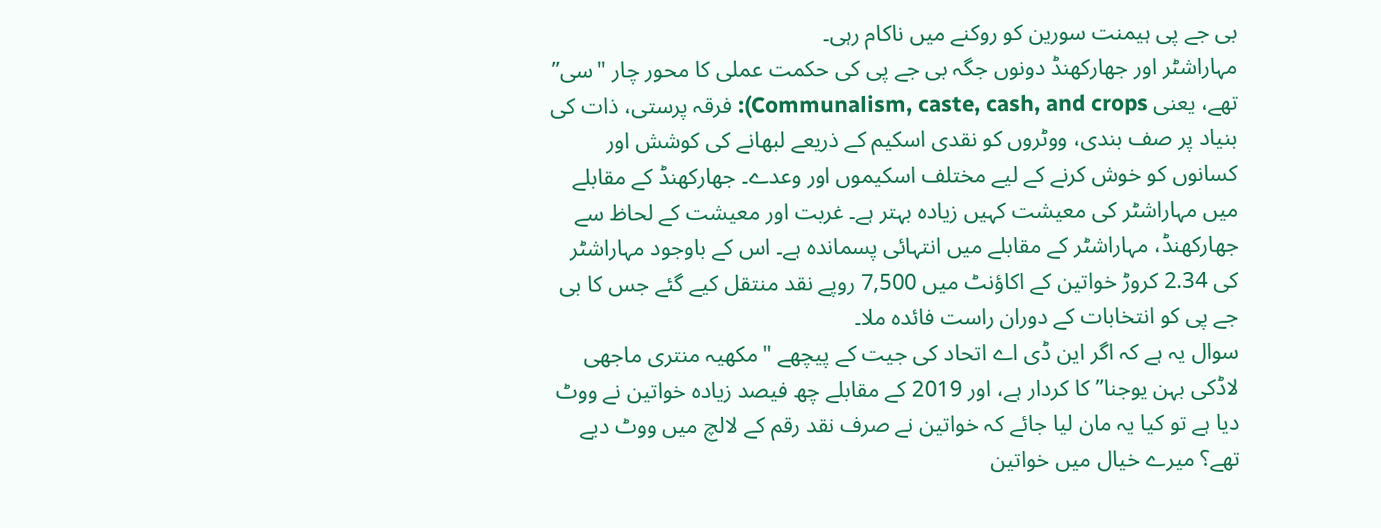بی جے پی ہیمنت سورین کو روکنے میں ناکام رہی۔
مہاراشٹر اور جھارکھنڈ دونوں جگہ بی جے پی کی حکمت عملی کا محور چار "سی” تھے، یعنی Communalism, caste, cash, and crops): فرقہ پرستی، ذات کی بنیاد پر صف بندی، ووٹروں کو نقدی اسکیم کے ذریعے لبھانے کی کوشش اور کسانوں کو خوش کرنے کے لیے مختلف اسکیموں اور وعدے۔ جھارکھنڈ کے مقابلے میں مہاراشٹر کی معیشت کہیں زیادہ بہتر ہے۔ غربت اور معیشت کے لحاظ سے جھارکھنڈ، مہاراشٹر کے مقابلے میں انتہائی پسماندہ ہے۔ اس کے باوجود مہاراشٹر کی 2.34 کروڑ خواتین کے اکاؤنٹ میں 7,500 روپے نقد منتقل کیے گئے جس کا بی جے پی کو انتخابات کے دوران راست فائدہ ملا۔
سوال یہ ہے کہ اگر این ڈی اے اتحاد کی جیت کے پیچھے "مکھیہ منتری ماجھی لاڈکی بہن یوجنا” کا کردار ہے، اور 2019 کے مقابلے چھ فیصد زیادہ خواتین نے ووٹ دیا ہے تو کیا یہ مان لیا جائے کہ خواتین نے صرف نقد رقم کے لالچ میں ووٹ دیے تھے؟ میرے خیال میں خواتین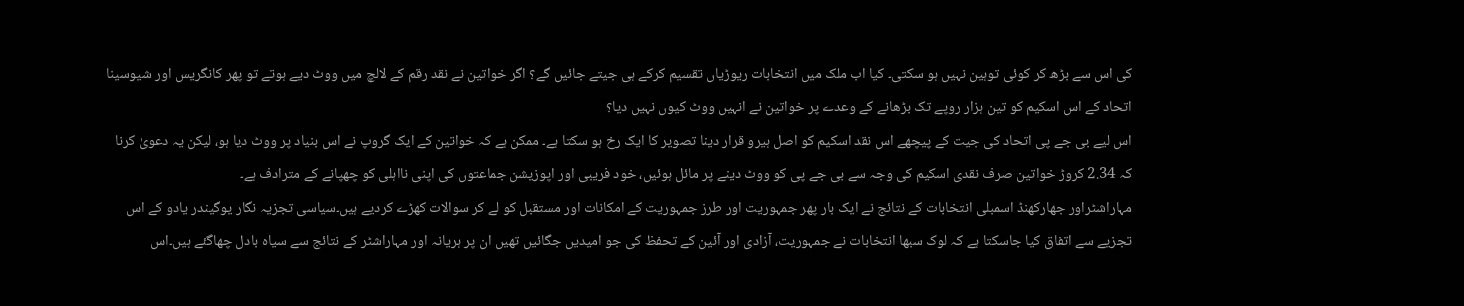کی اس سے بڑھ کر کوئی توہین نہیں ہو سکتی۔ کیا اب ملک میں انتخابات ریوڑیاں تقسیم کرکے ہی جیتے جائیں گے؟ اگر خواتین نے نقد رقم کے لالچ میں ووٹ دیے ہوتے تو پھر کانگریس اور شیوسینا اتحاد کے اس اسکیم کو تین ہزار روپے تک بڑھانے کے وعدے پر خواتین نے انہیں ووٹ کیوں نہیں دیا؟
اس لیے بی جے پی اتحاد کی جیت کے پیچھے اس نقد اسکیم کو اصل ہیرو قرار دینا تصویر کا ایک رخ ہو سکتا ہے۔ ممکن ہے کہ خواتین کے ایک گروپ نے اس بنیاد پر ووٹ دیا ہو، لیکن یہ دعویٰ کرنا کہ 2.34 کروڑ خواتین صرف نقدی اسکیم کی وجہ سے بی جے پی کو ووٹ دینے پر مائل ہوئیں، خود فریبی اور اپوزیشن جماعتوں کی اپنی نااہلی کو چھپانے کے مترادف ہے۔
مہاراشٹراور جھارکھنڈ اسمبلی انتخابات کے نتائج نے ایک بار پھر جمہوریت اور طرز جمہوریت کے امکانات اور مستقبل کو لے کر سوالات کھڑے کردیے ہیں۔سیاسی تجزیہ نگار یوگیندر یادو کے اس تجزیے سے اتفاق کیا جاسکتا ہے کہ لوک سبھا انتخابات نے جمہوریت، آزادی اور آئین کے تحفظ کی جو امیدیں جگائیں تھیں ان پر ہریانہ اور مہاراشٹر کے نتائج سے سیاہ بادل چھاگئے ہیں۔اس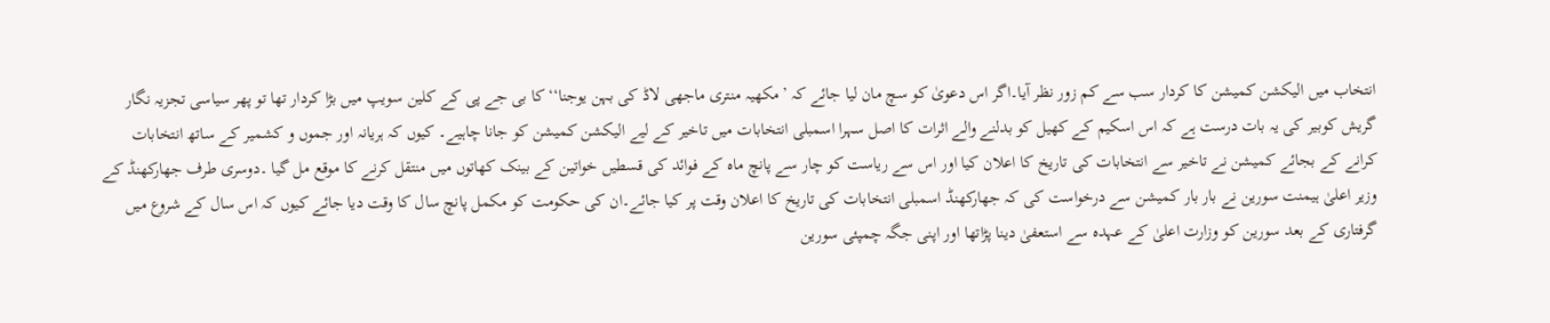انتخاب میں الیکشن کمیشن کا کردار سب سے کم زور نظر آیا۔اگر اس دعویٰ کو سچ مان لیا جائے کہ ’مکھیہ منتری ماجھی لاڈ کی بہن یوجنا‘‘ کا بی جے پی کے کلین سویپ میں بڑا کردار تھا تو پھر سیاسی تجزیہ نگار گریش کوبیر کی یہ بات درست ہے کہ اس اسکیم کے کھیل کو بدلنے والے اثرات کا اصل سہرا اسمبلی انتخابات میں تاخیر کے لیے الیکشن کمیشن کو جانا چاہیے۔ کیوں کہ ہریانہ اور جموں و کشمیر کے ساتھ انتخابات کرانے کے بجائے کمیشن نے تاخیر سے انتخابات کی تاریخ کا اعلان کیا اور اس سے ریاست کو چار سے پانچ ماہ کے فوائد کی قسطیں خواتین کے بینک کھاتوں میں منتقل کرنے کا موقع مل گیا ۔دوسری طرف جھارکھنڈ کے وزیر اعلیٰ ہیمنت سورین نے بار بار کمیشن سے درخواست کی کہ جھارکھنڈ اسمبلی انتخابات کی تاریخ کا اعلان وقت پر کیا جائے۔ان کی حکومت کو مکمل پانچ سال کا وقت دیا جائے کیوں کہ اس سال کے شروع میں گرفتاری کے بعد سورین کو وزارت اعلیٰ کے عہدہ سے استعفیٰ دینا پڑاتھا اور اپنی جگہ چمپئی سورین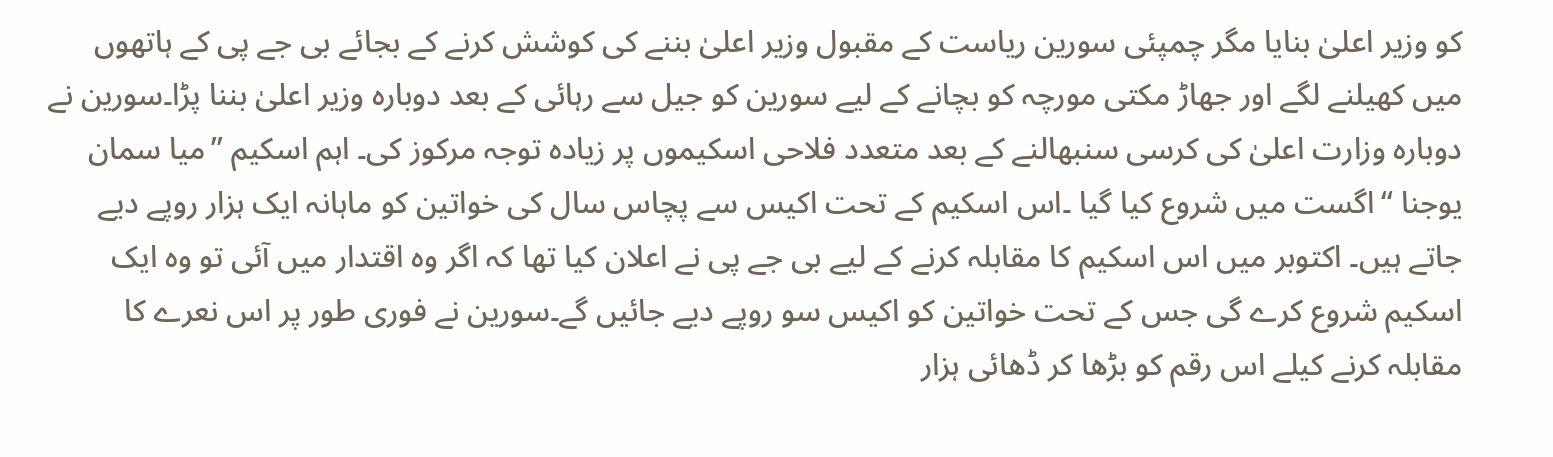کو وزیر اعلیٰ بنایا مگر چمپئی سورین ریاست کے مقبول وزیر اعلیٰ بننے کی کوشش کرنے کے بجائے بی جے پی کے ہاتھوں میں کھیلنے لگے اور جھاڑ مکتی مورچہ کو بچانے کے لیے سورین کو جیل سے رہائی کے بعد دوبارہ وزیر اعلیٰ بننا پڑا۔سورین نے دوبارہ وزارت اعلیٰ کی کرسی سنبھالنے کے بعد متعدد فلاحی اسکیموں پر زیادہ توجہ مرکوز کی۔ اہم اسکیم ’’میا سمان یوجنا ‘‘اگست میں شروع کیا گیا ۔اس اسکیم کے تحت اکیس سے پچاس سال کی خواتین کو ماہانہ ایک ہزار روپے دیے جاتے ہیں۔ اکتوبر میں اس اسکیم کا مقابلہ کرنے کے لیے بی جے پی نے اعلان کیا تھا کہ اگر وہ اقتدار میں آئی تو وہ ایک اسکیم شروع کرے گی جس کے تحت خواتین کو اکیس سو روپے دیے جائیں گے۔سورین نے فوری طور پر اس نعرے کا مقابلہ کرنے کیلے اس رقم کو بڑھا کر ڈھائی ہزار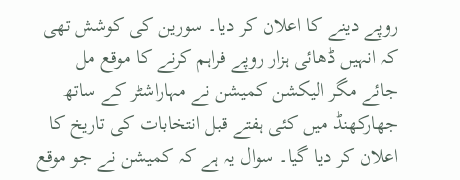روپے دینے کا اعلان کر دیا۔ سورین کی کوشش تھی کہ انہیں ڈھائی ہزار روپے فراہم کرنے کا موقع مل جائے مگر الیکشن کمیشن نے مہاراشٹر کے ساتھ جھارکھنڈ میں کئی ہفتے قبل انتخابات کی تاریخ کا اعلان کر دیا گیا۔ سوال یہ ہے کہ کمیشن نے جو موقع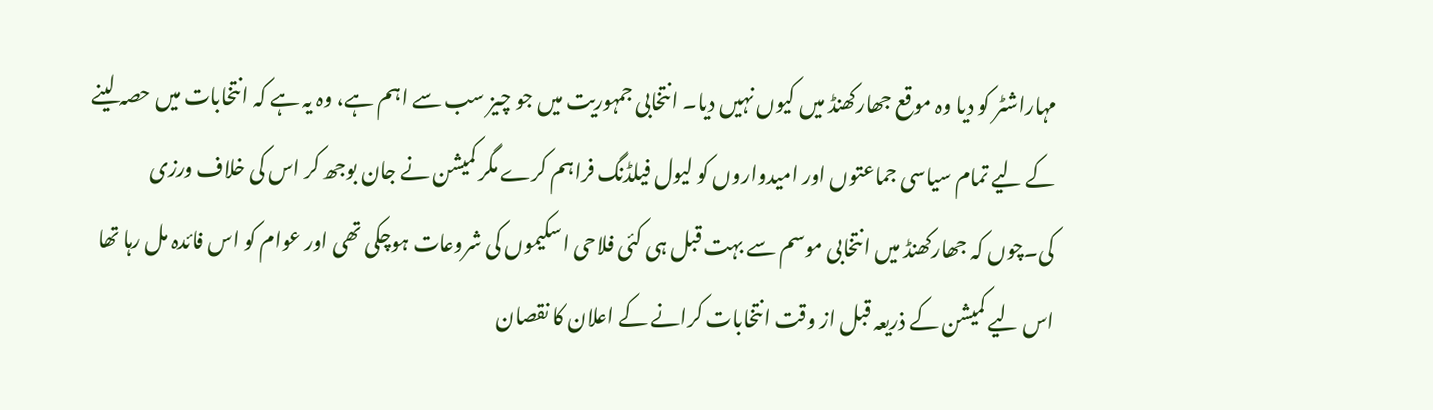مہاراشٹر کو دیا وہ موقع جھارکھنڈ میں کیوں نہیں دیا۔ انتخابی جمہوریت میں جو چیز سب سے اہم ہے، وہ یہ ہے کہ انتخابات میں حصہ لینے کے لیے تمام سیاسی جماعتوں اور امیدواروں کو لیول فیلڈنگ فراہم کرے مگر کمیشن نے جان بوجھ کر اس کی خلاف ورزی کی۔چوں کہ جھارکھنڈ میں انتخابی موسم سے بہت قبل ہی کئی فلاحی اسکیموں کی شروعات ہوچکی تھی اور عوام کو اس فائدہ مل رہا تھا اس لیے کمیشن کے ذریعہ قبل از وقت انتخابات کرانے کے اعلان کا نقصان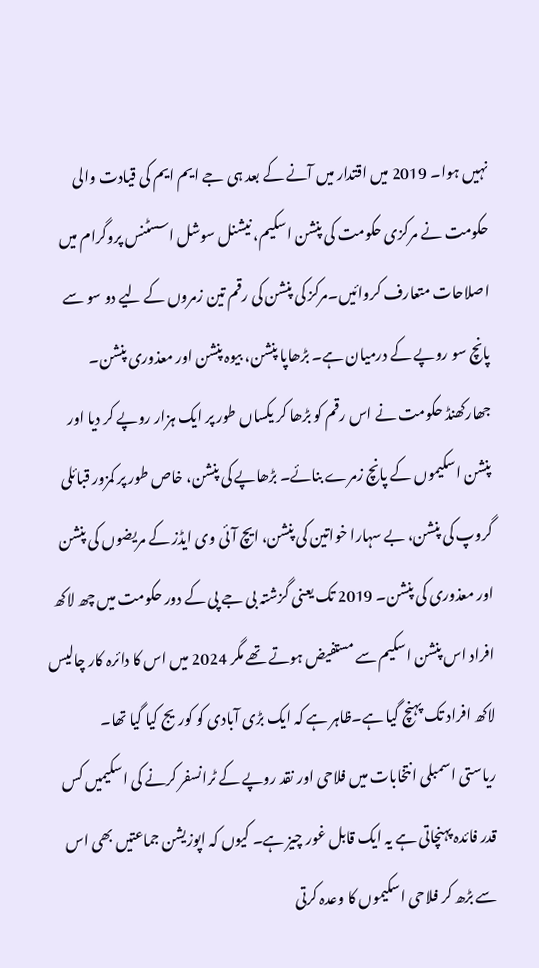نہیں ہوا۔ 2019 میں اقتدار میں آنے کے بعد ہی جے ایم ایم کی قیادت والی حکومت نے مرکزی حکومت کی پنشن اسکیم، نیشنل سوشل اسسٹنس پروگرام میں اصلاحات متعارف کروائیں۔مرکز کی پنشن کی رقم تین زمروں کے لیے دو سو سے پانچ سو روپے کے درمیان ہے۔ بڑھاپا پنشن، بیوہ پنشن اور معذوری پنشن۔ جھارکھنڈ حکومت نے اس رقم کو بڑھا کر یکساں طور پر ایک ہزار روپے کر دیا اور پنشن اسکیموں کے پانچ زمرے بنائے۔ بڑھاپے کی پنشن، خاص طور پر کمزور قبائلی گروپ کی پنشن، بے سہارا خواتین کی پنشن، ایچ آئی وی ایڈز کے مریضوں کی پنشن اور معذوری کی پنشن۔ 2019 تک یعنی گزشتہ بی جے پی کے دور حکومت میں چھ لاکھ افراد اس پنشن اسکیم سے مستفیض ہوتے تھے مگر 2024 میں اس کا دائرہ کار چالیس لاکھ افراد تک پہنچ گیا ہے۔ظاہر ہے کہ ایک بڑی آبادی کو کوریج کیا گیا تھا۔
ریاستی اسمبلی انتخابات میں فلاحی اور نقد روپے کے ٹرانسفر کرنے کی اسکیمیں کس قدر فائدہ پہنچاتی ہے یہ ایک قابل غور چیز ہے۔ کیوں کہ اپوزیشن جماعتیں بھی اس سے بڑھ کر فلاحی اسکیموں کا وعدہ کرتی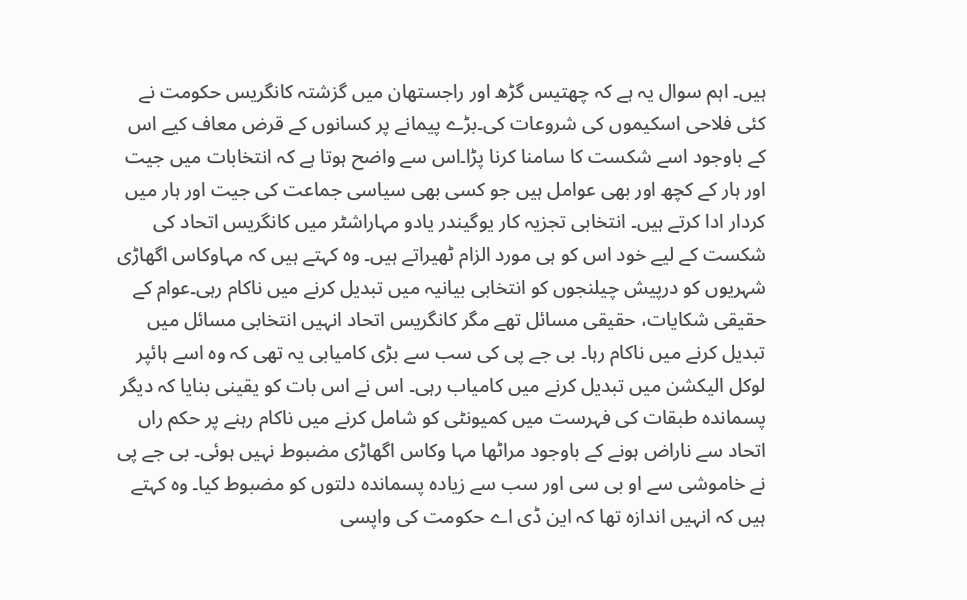ہیں۔ اہم سوال یہ ہے کہ چھتیس گڑھ اور راجستھان میں گزشتہ کانگریس حکومت نے کئی فلاحی اسکیموں کی شروعات کی۔بڑے پیمانے پر کسانوں کے قرض معاف کیے اس کے باوجود اسے شکست کا سامنا کرنا پڑا۔اس سے واضح ہوتا ہے کہ انتخابات میں جیت اور ہار کے کچھ اور بھی عوامل ہیں جو کسی بھی سیاسی جماعت کی جیت اور ہار میں کردار ادا کرتے ہیں۔ انتخابی تجزیہ کار یوگیندر یادو مہاراشٹر میں کانگریس اتحاد کی شکست کے لیے خود اس کو ہی مورد الزام ٹھیراتے ہیں۔ وہ کہتے ہیں کہ مہاوکاس اگھاڑی شہریوں کو درپیش چیلنجوں کو انتخابی بیانیہ میں تبدیل کرنے میں ناکام رہی۔عوام کے حقیقی شکایات، حقیقی مسائل تھے مگر کانگریس اتحاد انہیں انتخابی مسائل میں تبدیل کرنے میں ناکام رہا۔ بی جے پی کی سب سے بڑی کامیابی یہ تھی کہ وہ اسے ہائپر لوکل الیکشن میں تبدیل کرنے میں کامیاب رہی۔ اس نے اس بات کو یقینی بنایا کہ دیگر پسماندہ طبقات کی فہرست میں کمیونٹی کو شامل کرنے میں ناکام رہنے پر حکم راں اتحاد سے ناراض ہونے کے باوجود مراٹھا مہا وکاس اگھاڑی مضبوط نہیں ہوئی۔ بی جے پی نے خاموشی سے او بی سی اور سب سے زیادہ پسماندہ دلتوں کو مضبوط کیا۔ وہ کہتے ہیں کہ انہیں اندازہ تھا کہ این ڈی اے حکومت کی واپسی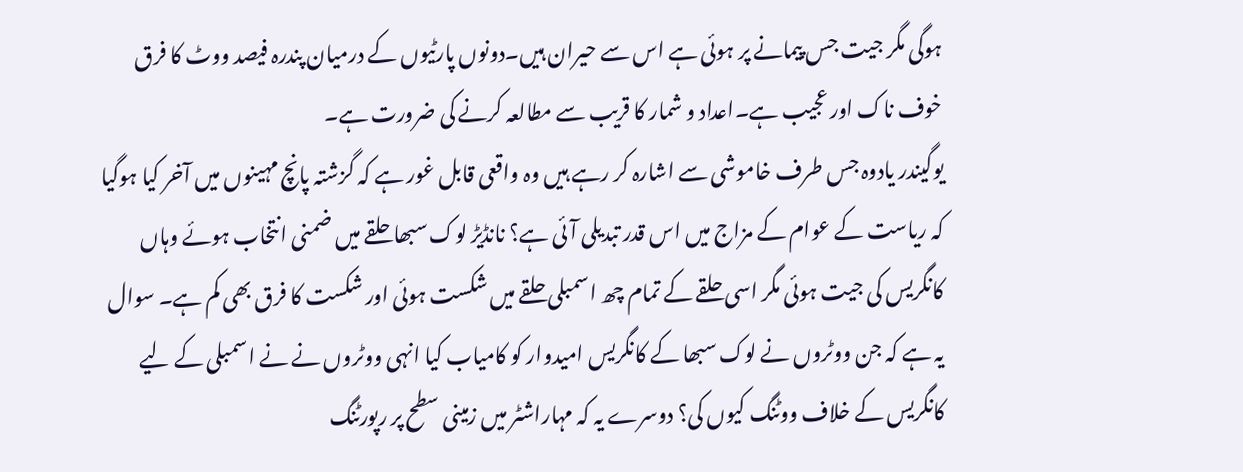ہوگی مگر جیت جس پیمانے پر ہوئی ہے اس سے حیران ہیں۔دونوں پارٹیوں کے درمیان پندرہ فیصد ووٹ کا فرق خوف ناک اور عجیب ہے۔اعداد و شمار کا قریب سے مطالعہ کرنے کی ضرورت ہے۔
یوگیندر یادوہ جس طرف خاموشی سے اشارہ کر رہے ہیں وہ واقعی قابل غور ہے کہ گزشتہ پانچ مہینوں میں آخر کیا ہوگیا کہ ریاست کے عوام کے مزاج میں اس قدر تبدیلی آئی ہے؟ نانڈیڑ لوک سبھا حلقے میں ضمنی انتخاب ہوئے وہاں کانگریس کی جیت ہوئی مگر اسی حلقے کے تمام چھ اسمبلی حلقے میں شکست ہوئی اور شکست کا فرق بھی کم ہے۔ سوال یہ ہے کہ جن ووٹروں نے لوک سبھا کے کانگریس امیدوار کو کامیاب کیا انہی ووٹروں نے نے اسمبلی کے لیے کانگریس کے خلاف ووٹنگ کیوں کی؟ دوسرے یہ کہ مہاراشٹر میں زمینی سطح پر رپورٹنگ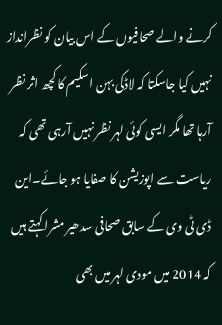کرنے والے صحافیوں کے اس بیان کو نظرانداز نہیں کیا جاسکتا کہ لاڈکی بہن اسکیم کا کچھ اثر نظر آرہا تھا مگر ایسی کوئی لہر نظر نہیں آرہی تھی کہ ریاست سے اپوزیشن کا صفایا ہو جائے۔این ڈی ٹی وی کے سابق صحافی سدھیر مشرا کہتے ہیں کہ 2014 میں مودی لہر میں بھی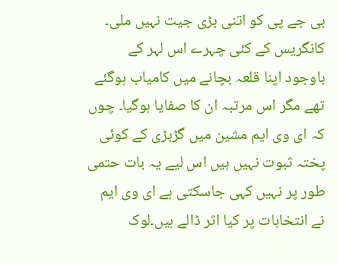بی جے پی کو اتنی بڑی جیت نہیں ملی۔ کانگریس کے کئی چہرے اس لہر کے باوجود اپنا قلعہ بچانے میں کامیاب ہوگئے تھے مگر اس مرتبہ ان کا صفایا ہوگیا۔ چوں کہ ای وی ایم مشین میں گڑبڑی کے کوئی پختہ ثبوت نہیں ہیں اس لیے یہ بات حتمی طور پر نہیں کہی جاسکتی ہے ای وی ایم نے انتخابات پر کیا اثر ڈالے ہیں۔لوک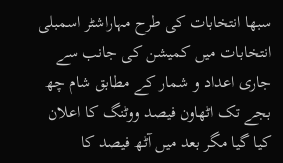سبھا انتخابات کی طرح مہاراشٹر اسمبلی انتخابات میں کمیشن کی جانب سے جاری اعداد و شمار کے مطابق شام چھ بجے تک اٹھاون فیصد ووٹنگ کا اعلان کیا گیا مگر بعد میں آٹھ فیصد کا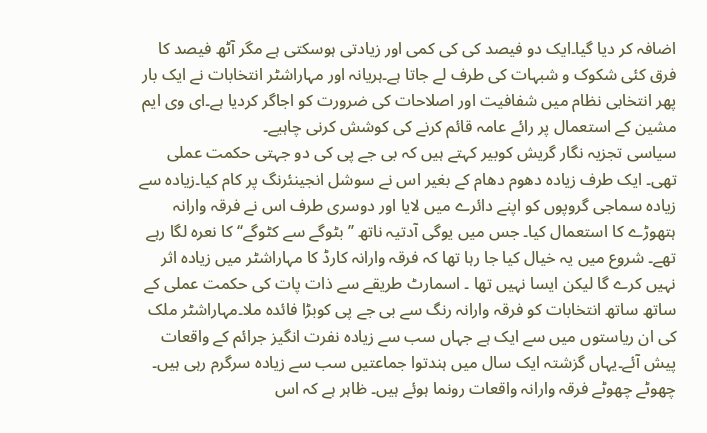اضافہ کر دیا گیا۔ایک دو فیصد کی کی کمی اور زیادتی ہوسکتی ہے مگر آٹھ فیصد کا فرق کئی شکوک و شبہات کی طرف لے جاتا ہے۔ہریانہ اور مہاراشٹر انتخابات نے ایک بار پھر انتخابی نظام میں شفافیت اور اصلاحات کی ضرورت کو اجاگر کردیا ہے۔ای وی ایم مشین کے استعمال پر رائے عامہ قائم کرنے کی کوشش کرنی چاہیے۔
سیاسی تجزیہ نگار گریش کوبیر کہتے ہیں کہ بی جے پی کی دو جہتی حکمت عملی تھی۔ ایک طرف زیادہ دھوم دھام کے بغیر اس نے سوشل انجینئرنگ پر کام کیا۔زیادہ سے زیادہ سماجی گروپوں کو اپنے دائرے میں لایا اور دوسری طرف اس نے فرقہ وارانہ ہتھوڑے کا استعمال کیا۔ جس میں یوگی آدتیہ ناتھ ’’بٹوگے سے کٹوگے‘‘ کا نعرہ لگا رہے تھے۔ شروع میں یہ خیال کیا جا رہا تھا کہ فرقہ وارانہ کارڈ کا مہاراشٹر میں زیادہ اثر نہیں کرے گا لیکن ایسا نہیں تھا ۔ اسمارٹ طریقے سے ذات پات کی حکمت عملی کے ساتھ ساتھ انتخابات کو فرقہ وارانہ رنگ سے بی جے پی کوبڑا فائدہ ملا۔مہاراشٹر ملک کی ان ریاستوں میں سے ایک ہے جہاں سب سے زیادہ نفرت انگیز جرائم کے واقعات پیش آئے۔یہاں گزشتہ ایک سال میں ہندتوا جماعتیں سب سے زیادہ سرگرم رہی ہیں۔ چھوٹے چھوٹے فرقہ وارانہ واقعات رونما ہوئے ہیں۔ ظاہر ہے کہ اس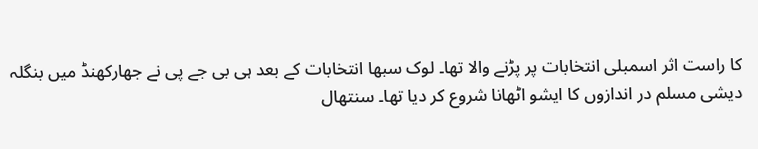کا راست اثر اسمبلی انتخابات پر پڑنے والا تھا۔ لوک سبھا انتخابات کے بعد ہی بی جے پی نے جھارکھنڈ میں بنگلہ دیشی مسلم در اندازوں کا ایشو اٹھانا شروع کر دیا تھا۔ سنتھال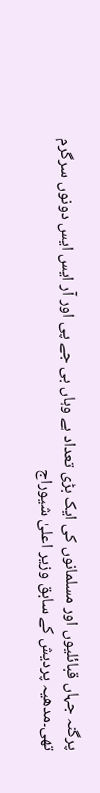پرگنہ جہاں قبائلیوں اور مسلمانوں کی ایک بڑی تعداد ہے وہاں بی جے پی اور آر ایس ایس دونوں سرگرم تھی۔مدھیہ پردیش کے سابق وزیر اعلیٰ شیوراج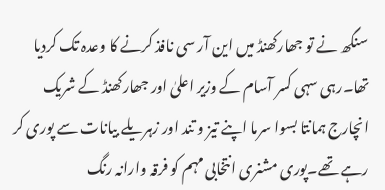سنگھ نے تو جھارکھنڈ میں این آر سی نافذ کرنے کا وعدہ تک کردیا تھا۔رہی سہی کسر آسام کے وزیر اعلیٰ اور جھارکھنڈ کے شریک انچارج ہمانتا بسوا سرما اپنے تیز و تند اور زہریلے بیانات سے پوری کر رہے تھے۔پوری مشنری انتخابی مہم کو فرقہ وارانہ رنگ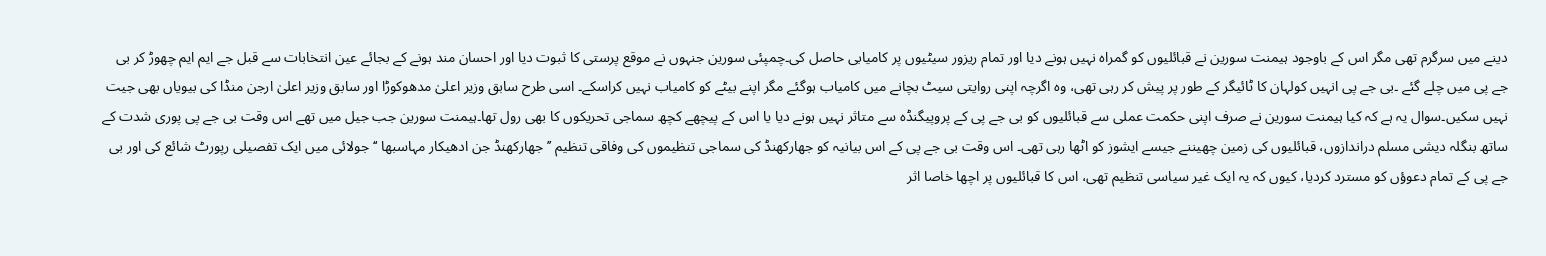دینے میں سرگرم تھی مگر اس کے باوجود ہیمنت سورین نے قبائلیوں کو گمراہ نہیں ہونے دیا اور تمام ریزور سیٹیوں پر کامیابی حاصل کی۔چمپئی سورین جنہوں نے موقع پرستی کا ثبوت دیا اور احسان مند ہونے کے بجائے عین انتخابات سے قبل جے ایم ایم چھوڑ کر بی جے پی میں چلے گئے ۔بی جے پی انہیں کولہان کا ٹائیگر کے طور پر پیش کر رہی تھی، وہ اگرچہ اپنی روایتی سیٹ بچانے میں کامیاب ہوگئے مگر اپنے بیٹے کو کامیاب نہیں کراسکے۔ اسی طرح سابق وزیر اعلیٰ مدھوکوڑا اور سابق وزیر اعلیٰ ارجن منڈا کی بیویاں بھی جیت نہیں سکیں۔سوال یہ ہے کہ کیا ہیمنت سورین نے صرف اپنی حکمت عملی سے قبائلیوں کو بی جے پی کے پروپیگنڈہ سے متاثر نہیں ہونے دیا یا اس کے پیچھے کچھ سماجی تحریکوں کا بھی رول تھا۔ہیمنت سورین جب جیل میں تھے اس وقت بی جے پی پوری شدت کے ساتھ بنگلہ دیشی مسلم دراندازوں، قبائلیوں کی زمین چھیننے جیسے ایشوز کو اٹھا رہی تھی۔ اس وقت بی جے پی کے اس بیانیہ کو جھارکھنڈ کی سماجی تنظیموں کی وفاقی تنظیم ’’جھارکھنڈ جن ادھیکار مہاسبھا ‘‘جولائی میں ایک تفصیلی رپورٹ شائع کی اور بی جے پی کے تمام دعوؤں کو مسترد کردیا، کیوں کہ یہ ایک غیر سیاسی تنظیم تھی، اس کا قبائلیوں پر اچھا خاصا اثر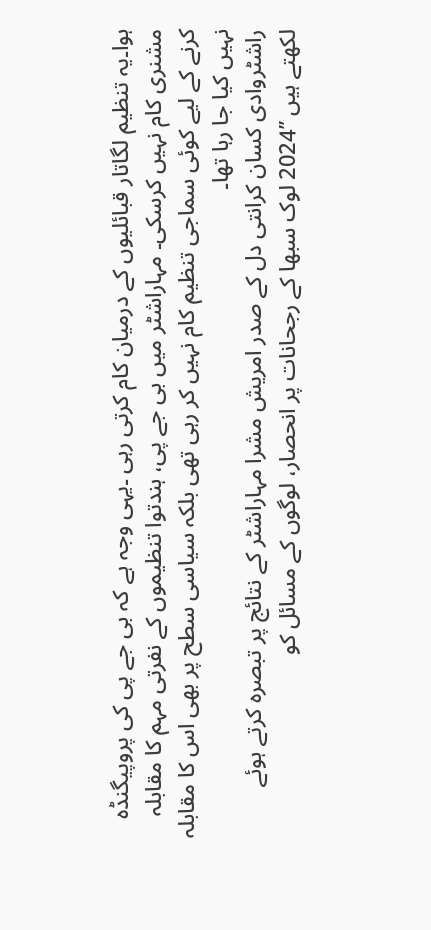ہوا۔یہ تنظیم لگاتار قبائلیوں کے درمیان کام کرتی رہی ۔یہی وجہ ہے کہ بی جے پی کی پروپیگنڈہ مشنری کام نہیں کرسکی۔ مہاراشٹر میں بی جے پی، ہندتوا تنظیموں کے نفرتی مہم کا مقابلہ کرنے کے لیے کوئی سماجی تنظیم کام نہیں کر رہی تھی بلکہ سیاسی سطح پر بھی اس کا مقابلہ نہیں کیا جا رہا تھا۔
راشٹروادی کسان کرانتی دل کے صدر امریش مشرا مہاراشٹر کے نتائج پر تبصرہ کرتے ہوئے لکھتے ہیں ’’2024 لوک سبھا کے رجحانات پر انحصار، لوگوں کے مسائل کو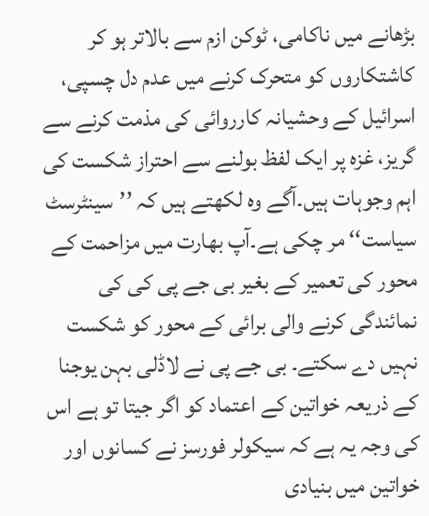بڑھانے میں ناکامی، ٹوکن ازم سے بالاتر ہو کر کاشتکاروں کو متحرک کرنے میں عدم دل چسپی، اسرائیل کے وحشیانہ کارروائی کی مذمت کرنے سے گریز، غزہ پر ایک لفظ بولنے سے احتراز شکست کی اہم وجوہات ہیں۔آگے وہ لکھتے ہیں کہ ’’سینٹرسٹ سیاست‘‘ مر چکی ہے۔آپ بھارت میں مزاحمت کے محور کی تعمیر کے بغیر بی جے پی کی کی نمائندگی کرنے والی برائی کے محور کو شکست نہیں دے سکتے۔ بی جے پی نے لاڈلی بہن یوجنا کے ذریعہ خواتین کے اعتماد کو اگر جیتا تو ہے اس کی وجہ یہ ہے کہ سیکولر فورسز نے کسانوں اور خواتین میں بنیادی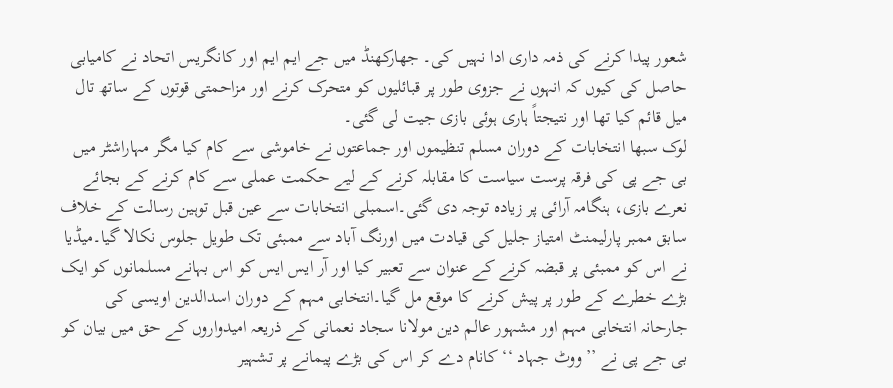شعور پیدا کرنے کی ذمہ داری ادا نہیں کی۔ جھارکھنڈ میں جے ایم ایم اور کانگریس اتحاد نے کامیابی حاصل کی کیوں کہ انہوں نے جزوی طور پر قبائلیوں کو متحرک کرنے اور مزاحمتی قوتوں کے ساتھ تال میل قائم کیا تھا اور نتیجتاً ہاری ہوئی بازی جیت لی گئی۔
لوک سبھا انتخابات کے دوران مسلم تنظیموں اور جماعتوں نے خاموشی سے کام کیا مگر مہاراشٹر میں بی جے پی کی فرقہ پرست سیاست کا مقابلہ کرنے کے لیے حکمت عملی سے کام کرنے کے بجائے نعرے بازی، ہنگامہ آرائی پر زیادہ توجہ دی گئی۔اسمبلی انتخابات سے عین قبل توہین رسالت کے خلاف سابق ممبر پارلیمنٹ امتیاز جلیل کی قیادت میں اورنگ آباد سے ممبئی تک طویل جلوس نکالا گیا۔میڈیا نے اس کو ممبئی پر قبضہ کرنے کے عنوان سے تعبیر کیا اور آر ایس ایس کو اس بہانے مسلمانوں کو ایک بڑے خطرے کے طور پر پیش کرنے کا موقع مل گیا۔انتخابی مہم کے دوران اسدالدین اویسی کی جارحانہ انتخابی مہم اور مشہور عالم دین مولانا سجاد نعمانی کے ذریعہ امیدواروں کے حق میں بیان کو بی جے پی نے ’’ووٹ جہاد ‘‘ کانام دے کر اس کی بڑے پیمانے پر تشہیر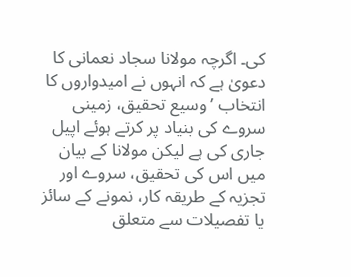کی۔ اگرچہ مولانا سجاد نعمانی کا دعویٰ ہے کہ انہوں نے امیدواروں کا انتخاب ’وسیع تحقیق، زمینی سروے کی بنیاد پر کرتے ہوئے اپیل جاری کی ہے لیکن مولانا کے بیان میں اس کی تحقیق، سروے اور تجزیہ کے طریقہ کار، نمونے کے سائز یا تفصیلات سے متعلق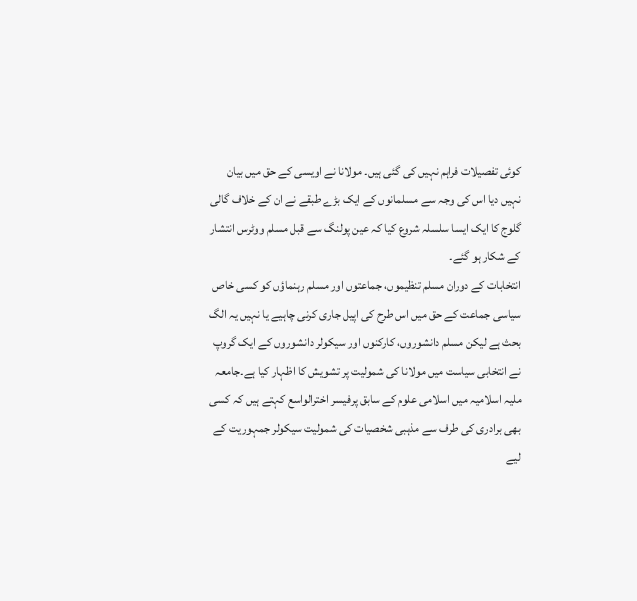کوئی تفصیلات فراہم نہیں کی گئی ہیں۔ مولانا نے اویسی کے حق میں بیان نہیں دیا اس کی وجہ سے مسلمانوں کے ایک بڑے طبقے نے ان کے خلاف گالی گلوج کا ایک ایسا سلسلہ شروع کیا کہ عین پولنگ سے قبل مسلم ووٹرس انتشار کے شکار ہو گئے۔
انتخابات کے دوران مسلم تنظیموں، جماعتوں اور مسلم رہنماؤں کو کسی خاص سیاسی جماعت کے حق میں اس طرح کی اپیل جاری کرنی چاہیے یا نہیں یہ الگ بحث ہے لیکن مسلم دانشوروں، کارکنوں اور سیکولر دانشوروں کے ایک گروپ نے انتخابی سیاست میں مولانا کی شمولیت پر تشویش کا اظہار کیا ہے۔جامعہ ملیہ اسلامیہ میں اسلامی علوم کے سابق پرفیسر اخترالواسع کہتے ہیں کہ کسی بھی برادری کی طرف سے مذہبی شخصیات کی شمولیت سیکولر جمہوریت کے لیے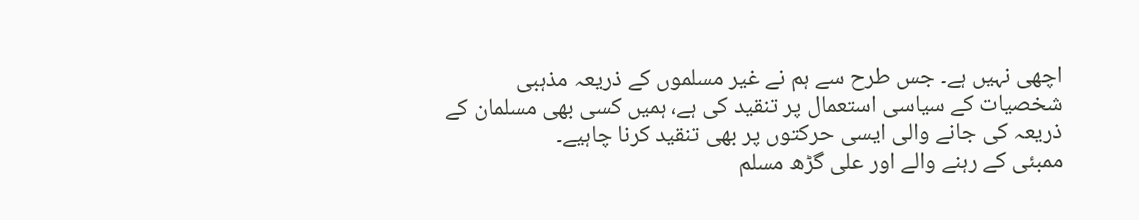اچھی نہیں ہے۔ جس طرح سے ہم نے غیر مسلموں کے ذریعہ مذہبی شخصیات کے سیاسی استعمال پر تنقید کی ہے، ہمیں کسی بھی مسلمان کے ذریعہ کی جانے والی ایسی حرکتوں پر بھی تنقید کرنا چاہیے۔
ممبئی کے رہنے والے اور علی گڑھ مسلم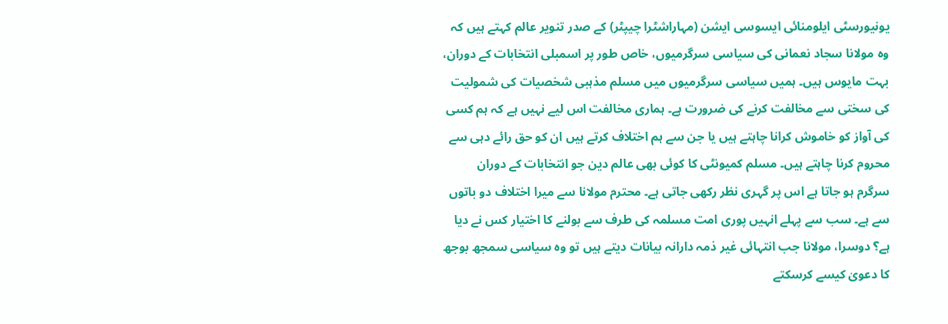یونیورسٹی ایلومنائی ایسوسی ایشن (مہاراشٹرا چیپٹر) کے صدر تنویر عالم کہتے ہیں کہ وہ مولانا سجاد نعمانی کی سیاسی سرگرمیوں، خاص طور پر اسمبلی انتخابات کے دوران، بہت مایوس ہیں۔ ہمیں سیاسی سرگرمیوں میں مسلم مذہبی شخصیات کی شمولیت کی سختی سے مخالفت کرنے کی ضرورت ہے۔ ہماری مخالفت اس لیے نہیں ہے کہ ہم کسی کی آواز کو خاموش کرانا چاہتے ہیں یا جن سے ہم اختلاف کرتے ہیں ان کو حق رائے دہی سے محروم کرنا چاہتے ہیں۔ مسلم کمیونٹی کا کوئی بھی عالم دین جو انتخابات کے دوران سرگرم ہو جاتا ہے اس پر گہری نظر رکھی جاتی ہے۔ محترم مولانا سے میرا اختلاف دو باتوں سے ہے۔ سب سے پہلے انہیں پوری امت مسلمہ کی طرف سے بولنے کا اختیار کس نے دیا ہے؟ دوسرا، مولانا جب انتہائی غیر ذمہ دارانہ بیانات دیتے ہیں تو وہ سیاسی سمجھ بوجھ کا دعویٰ کیسے کرسکتے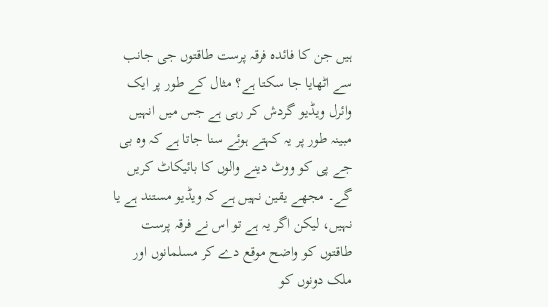ہیں جن کا فائدہ فرقہ پرست طاقتوں جی جانب سے اٹھایا جا سکتا ہے؟ مثال کے طور پر ایک وائرل ویڈیو گردش کر رہی ہے جس میں انہیں مبینہ طور پر یہ کہتے ہوئے سنا جاتا ہے کہ وہ بی جے پی کو ووٹ دینے والوں کا بائیکاٹ کریں گے۔ مجھے یقین نہیں ہے کہ ویڈیو مستند ہے یا نہیں، لیکن اگر یہ ہے تو اس نے فرقہ پرست طاقتوں کو واضح موقع دے کر مسلمانوں اور ملک دونوں کو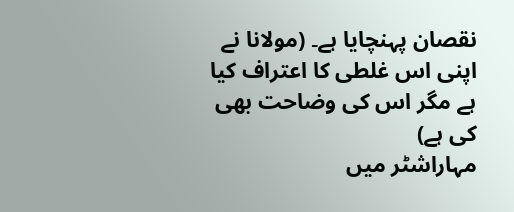نقصان پہنچایا ہے۔ (مولانا نے اپنی اس غلطی کا اعتراف کیا ہے مگر اس کی وضاحت بھی کی ہے)
مہاراشٹر میں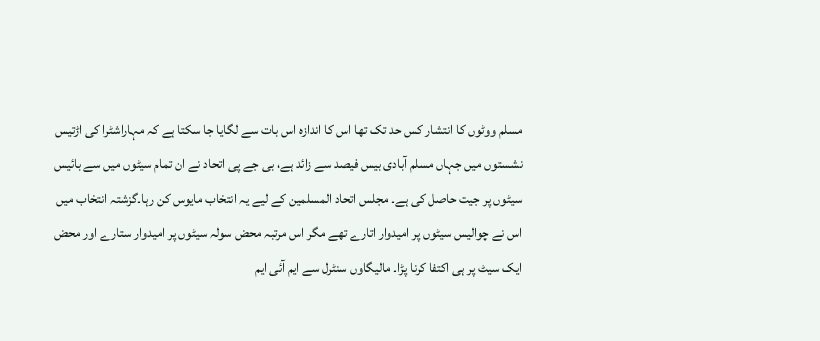مسلم ووٹوں کا انتشار کس حد تک تھا اس کا اندازہ اس بات سے لگایا جا سکتا ہے کہ مہاراشٹرا کی اڑتیس نشستوں میں جہاں مسلم آبادی بیس فیصد سے زائد ہے، بی جے پی اتحاد نے ان تمام سیٹوں میں سے بائیس سیٹوں پر جیت حاصل کی ہے۔ مجلس اتحاد المسلمین کے لیے یہ انتخاب مایوس کن رہا۔گزشتہ انتخاب میں اس نے چوالیس سیٹوں پر امیدوار اتارے تھے مگر اس مرتبہ محض سولہ سیٹوں پر امیدوار ستارے اور محض ایک سیٹ پر ہی اکتفا کرنا پڑا۔ مالیگاوں سنٹرل سے ایم آئی ایم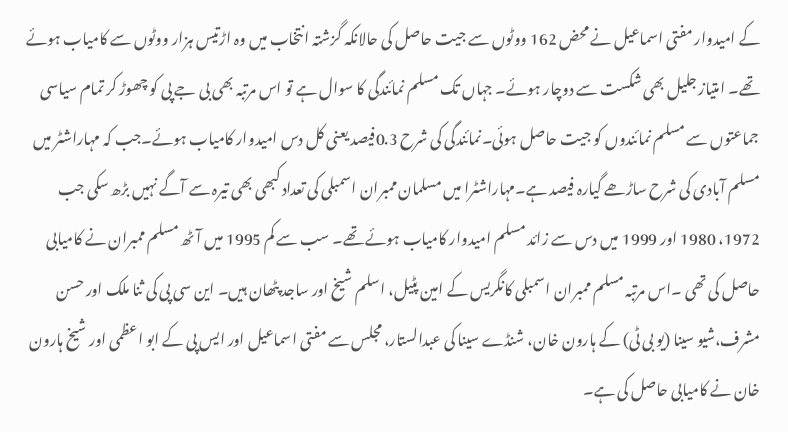کے امیدوار مفتی اسماعیل نے محض 162 ووٹوں سے جیت حاصل کی حالانکہ گزشتہ انتخاب میں وہ اڑتیس ہزار ووٹوں سے کامیاب ہوئے تھے۔ امتیاز جلیل بھی شکست سے دوچار ہوئے۔ جہاں تک مسلم نمائندگی کا سوال ہے تو اس مرتبہ بھی بی جے پی کو چھوڑ کر تمام سیاسی جماعتوں سے مسلم نمائندوں کو جیت حاصل ہوئی۔نمائندگی کی شرح 0.3فیصد یعنی کل دس امیدوار کامیاب ہوئے۔جب کہ مہاراشٹر میں مسلم آبادی کی شرح ساڑھے گیارہ فیصد ہے۔مہاراشٹرا میں مسلمان ممبران اسمبلی کی تعداد کبھی بھی تیرہ سے آگے نہیں بڑھ سکی جب 1972، 1980 اور 1999 میں دس سے زائد مسلم امیدوار کامیاب ہوئے تھے۔ سب سے کم 1995 میں آٹھ مسلم ممبران نے کامیابی حاصل کی تھی ۔اس مرتبہ مسلم ممبران اسمبلی کانگریس کے امین پٹیل، اسلم شیخ اور ساجد پٹھان ہیں۔ این سی پی کی ثنا ملک اور حسن مشرف،شیو سینا (یو بی ٹی) کے ہارون خان، شنڈے سینا کی عبدالستار، مجلس سے مفتی اسماعیل اور ایس پی کے ابو اعظمی اور شیخ ہارون خان نے کامیابی حاصل کی ہے۔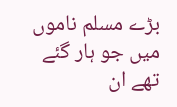بڑے مسلم ناموں میں جو ہار گئے تھے ان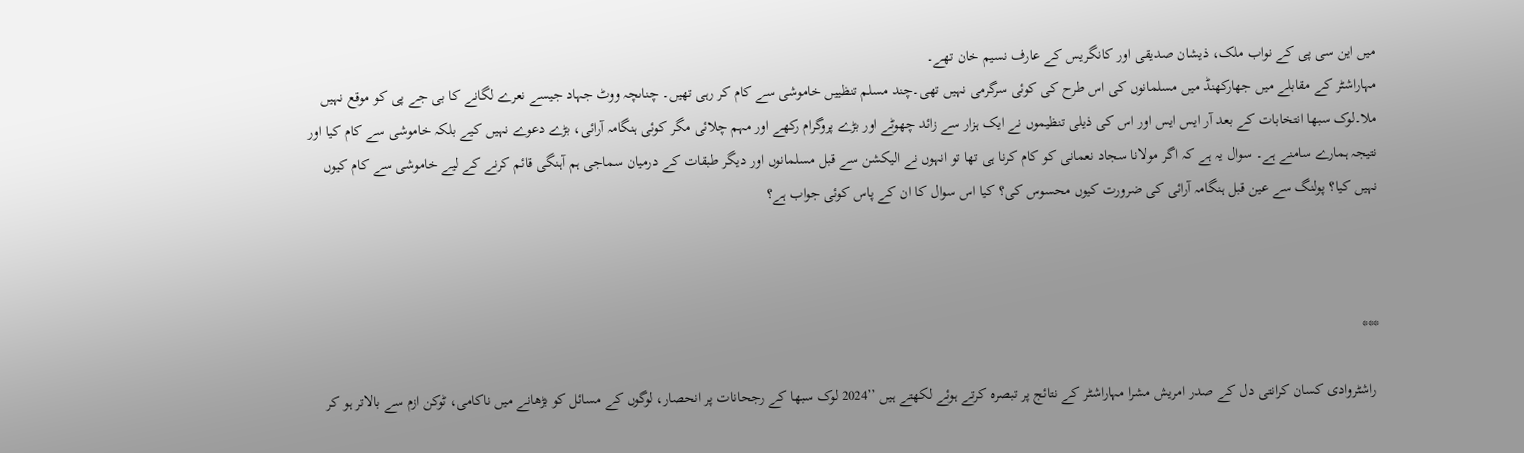میں این سی پی کے نواب ملک، ذیشان صدیقی اور کانگریس کے عارف نسیم خان تھے۔
مہاراشٹر کے مقابلے میں جھارکھنڈ میں مسلمانوں کی اس طرح کی کوئی سرگرمی نہیں تھی۔چند مسلم تنظییں خاموشی سے کام کر رہی تھیں۔ چناںچہ ووٹ جہاد جیسے نعرے لگانے کا بی جے پی کو موقع نہیں ملا۔لوک سبھا انتخابات کے بعد آر ایس ایس اور اس کی ذیلی تنظیموں نے ایک ہزار سے زائد چھوٹے اور بڑے پروگرام رکھے اور مہم چلائی مگر کوئی ہنگامہ آرائی، بڑے دعوے نہیں کیے بلکہ خاموشی سے کام کیا اور نتیجہ ہمارے سامنے ہے۔ سوال یہ ہے کہ اگر مولانا سجاد نعمانی کو کام کرنا ہی تھا تو انہوں نے الیکشن سے قبل مسلمانوں اور دیگر طبقات کے درمیان سماجی ہم آہنگی قائم کرنے کے لیے خاموشی سے کام کیوں نہیں کیا؟ پولنگ سے عین قبل ہنگامہ آرائی کی ضرورت کیوں محسوس کی؟ کیا اس سوال کا ان کے پاس کوئی جواب ہے؟



***

 راشٹروادی کسان کرانتی دل کے صدر امریش مشرا مہاراشٹر کے نتائج پر تبصرہ کرتے ہوئے لکھتے ہیں ’’2024 لوک سبھا کے رجحانات پر انحصار، لوگوں کے مسائل کو بڑھانے میں ناکامی، ٹوکن ازم سے بالاتر ہو کر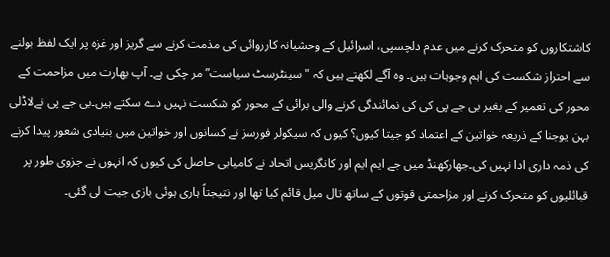کاشتکاروں کو متحرک کرنے میں عدم دلچسپی، اسرائیل کے وحشیانہ کارروائی کی مذمت کرنے سے گریز اور غزہ پر ایک لفظ بولنے سے احتراز شکست کی اہم وجوہات ہیں۔ وہ آگے لکھتے ہیں کہ "سینٹرسٹ سیاست” مر چکی ہے۔ آپ بھارت میں مزاحمت کے محور کی تعمیر کے بغیر بی جے پی کی کی نمائندگی کرنے والی برائی کے محور کو شکست نہیں دے سکتے ہیں۔بی جے پی نےلاڈلی بہن یوجنا کے ذریعہ خواتین کے اعتماد کو جیتا کیوں؟ کیوں کہ سیکولر فورسز نے کسانوں اور خواتین میں بنیادی شعور پیدا کرنے کی ذمہ داری ادا نہیں کی۔جھارکھنڈ میں جے ایم ایم اور کانگریس اتحاد نے کامیابی حاصل کی کیوں کہ انہوں نے جزوی طور پر قبائلیوں کو متحرک کرنے اور مزاحمتی قوتوں کے ساتھ تال میل قائم کیا تھا اور نتیجتاً ہاری ہوئی بازی جیت لی گئی۔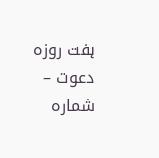ہفت روزہ دعوت – شمارہ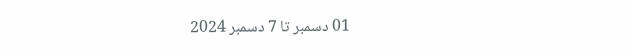01 دسمبر تا 7 دسمبر 2024